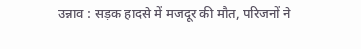उन्नाव : सड़क हादसे में मजदूर की मौत, परिजनों ने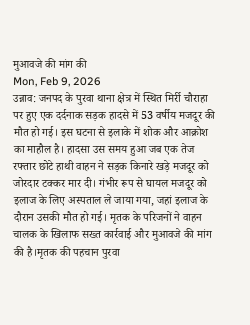मुआवजे की मांग की
Mon, Feb 9, 2026
उन्नाव: जनपद के पुरवा थाना क्षेत्र में स्थित मिर्री चौराहा पर हुए एक दर्दनाक सड़क हादसे में 53 वर्षीय मजदूर की मौत हो गई। इस घटना से इलाके में शोक और आक्रोश का माहौल है। हादसा उस समय हुआ जब एक तेज रफ्तार छोटे हाथी वाहन ने सड़क किनारे खड़े मजदूर को जोरदार टक्कर मार दी। गंभीर रूप से घायल मजदूर को इलाज के लिए अस्पताल ले जाया गया, जहां इलाज के दौरान उसकी मौत हो गई। मृतक के परिजनों ने वाहन चालक के खिलाफ सख्त कार्रवाई और मुआवजे की मांग की है।मृतक की पहचान पुरवा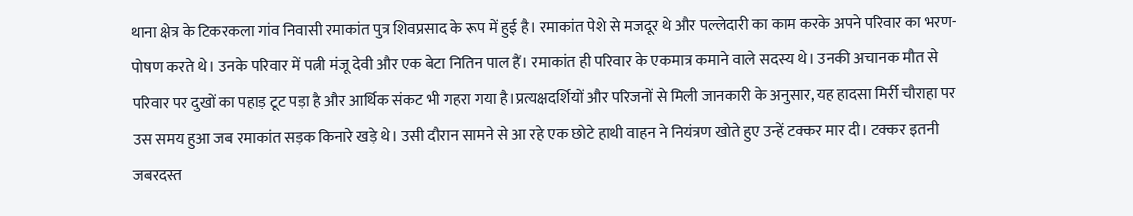थाना क्षेत्र के टिकरकला गांव निवासी रमाकांत पुत्र शिवप्रसाद के रूप में हुई है। रमाकांत पेशे से मजदूर थे और पल्लेदारी का काम करके अपने परिवार का भरण-पोषण करते थे। उनके परिवार में पत्नी मंजू देवी और एक बेटा नितिन पाल हैं। रमाकांत ही परिवार के एकमात्र कमाने वाले सदस्य थे। उनकी अचानक मौत से परिवार पर दुखों का पहाड़ टूट पड़ा है और आर्थिक संकट भी गहरा गया है।प्रत्यक्षदर्शियों और परिजनों से मिली जानकारी के अनुसार, यह हादसा मिर्री चौराहा पर उस समय हुआ जब रमाकांत सड़क किनारे खड़े थे। उसी दौरान सामने से आ रहे एक छोटे हाथी वाहन ने नियंत्रण खोते हुए उन्हें टक्कर मार दी। टक्कर इतनी जबरदस्त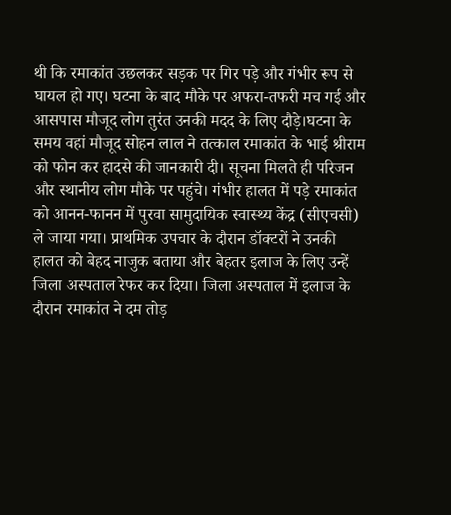थी कि रमाकांत उछलकर सड़क पर गिर पड़े और गंभीर रूप से घायल हो गए। घटना के बाद मौके पर अफरा-तफरी मच गई और आसपास मौजूद लोग तुरंत उनकी मदद के लिए दौड़े।घटना के समय वहां मौजूद सोहन लाल ने तत्काल रमाकांत के भाई श्रीराम को फोन कर हादसे की जानकारी दी। सूचना मिलते ही परिजन और स्थानीय लोग मौके पर पहुंचे। गंभीर हालत में पड़े रमाकांत को आनन-फानन में पुरवा सामुदायिक स्वास्थ्य केंद्र (सीएचसी) ले जाया गया। प्राथमिक उपचार के दौरान डॉक्टरों ने उनकी हालत को बेहद नाजुक बताया और बेहतर इलाज के लिए उन्हें जिला अस्पताल रेफर कर दिया। जिला अस्पताल में इलाज के दौरान रमाकांत ने दम तोड़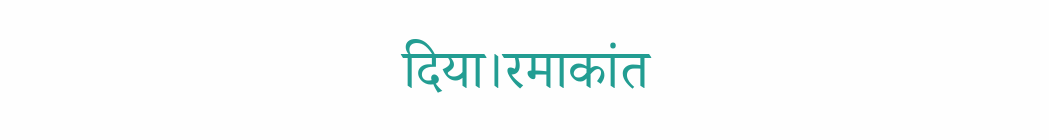दिया।रमाकांत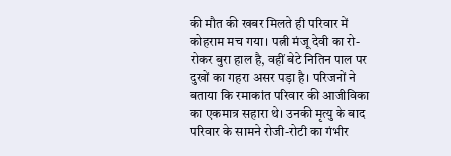की मौत की खबर मिलते ही परिवार में कोहराम मच गया। पत्नी मंजू देवी का रो-रोकर बुरा हाल है, वहीं बेटे नितिन पाल पर दुखों का गहरा असर पड़ा है। परिजनों ने बताया कि रमाकांत परिवार की आजीविका का एकमात्र सहारा थे। उनकी मृत्यु के बाद परिवार के सामने रोजी-रोटी का गंभीर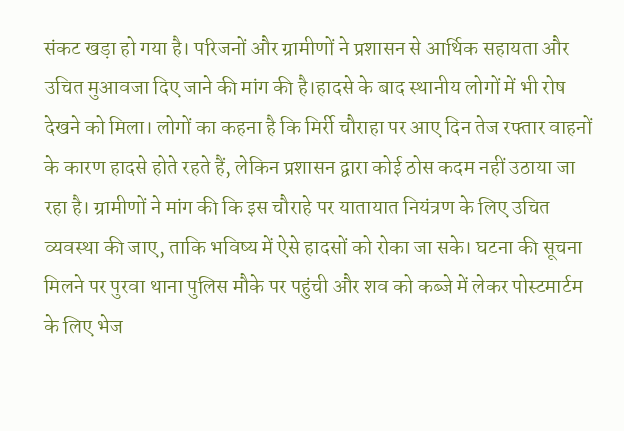संकट खड़ा हो गया है। परिजनों और ग्रामीणों ने प्रशासन से आर्थिक सहायता और उचित मुआवजा दिए जाने की मांग की है।हादसे के बाद स्थानीय लोगों में भी रोष देखने को मिला। लोगों का कहना है कि मिर्री चौराहा पर आए दिन तेज रफ्तार वाहनों के कारण हादसे होते रहते हैं, लेकिन प्रशासन द्वारा कोई ठोस कदम नहीं उठाया जा रहा है। ग्रामीणों ने मांग की कि इस चौराहे पर यातायात नियंत्रण के लिए उचित व्यवस्था की जाए, ताकि भविष्य में ऐसे हादसों को रोका जा सके। घटना की सूचना मिलने पर पुरवा थाना पुलिस मौके पर पहुंची और शव को कब्जे में लेकर पोस्टमार्टम के लिए भेज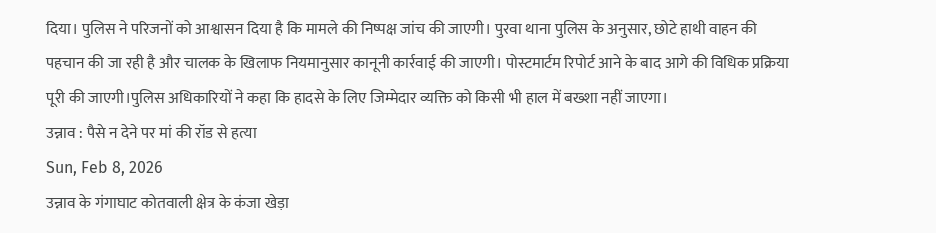दिया। पुलिस ने परिजनों को आश्वासन दिया है कि मामले की निष्पक्ष जांच की जाएगी। पुरवा थाना पुलिस के अनुसार, छोटे हाथी वाहन की पहचान की जा रही है और चालक के खिलाफ नियमानुसार कानूनी कार्रवाई की जाएगी। पोस्टमार्टम रिपोर्ट आने के बाद आगे की विधिक प्रक्रिया पूरी की जाएगी।पुलिस अधिकारियों ने कहा कि हादसे के लिए जिम्मेदार व्यक्ति को किसी भी हाल में बख्शा नहीं जाएगा।
उन्नाव : पैसे न देने पर मां की रॉड से हत्या
Sun, Feb 8, 2026
उन्नाव के गंगाघाट कोतवाली क्षेत्र के कंजा खेड़ा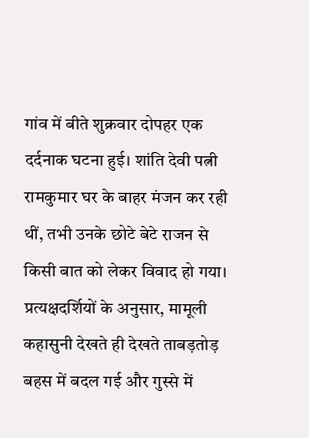गांव में बीते शुक्रवार दोपहर एक दर्दनाक घटना हुई। शांति देवी पत्नी रामकुमार घर के बाहर मंजन कर रही थीं, तभी उनके छोटे बेटे राजन से किसी बात को लेकर विवाद हो गया। प्रत्यक्षदर्शियों के अनुसार, मामूली कहासुनी देखते ही देखते ताबड़तोड़ बहस में बदल गई और गुस्से में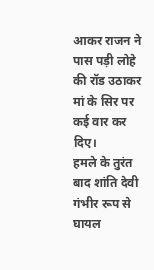आकर राजन ने पास पड़ी लोहे की रॉड उठाकर मां के सिर पर कई वार कर दिए।
हमले के तुरंत बाद शांति देवी गंभीर रूप से घायल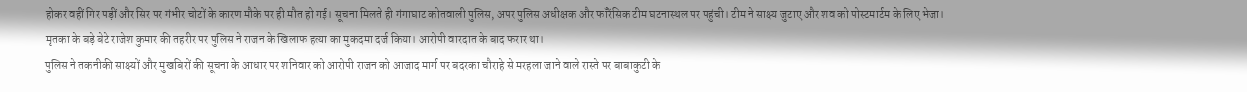होकर वहीं गिर पड़ीं और सिर पर गंभीर चोटों के कारण मौके पर ही मौत हो गई। सूचना मिलते ही गंगाघाट कोतवाली पुलिस, अपर पुलिस अधीक्षक और फॉरेंसिक टीम घटनास्थल पर पहुंची। टीम ने साक्ष्य जुटाए और शव को पोस्टमार्टम के लिए भेजा। मृतका के बड़े बेटे राजेश कुमार की तहरीर पर पुलिस ने राजन के खिलाफ हत्या का मुकदमा दर्ज किया। आरोपी वारदात के बाद फरार था।
पुलिस ने तकनीकी साक्ष्यों और मुखबिरों की सूचना के आधार पर शनिवार को आरोपी राजन को आजाद मार्ग पर बदरका चौराहे से मरहला जाने वाले रास्ते पर बाबाकुटी के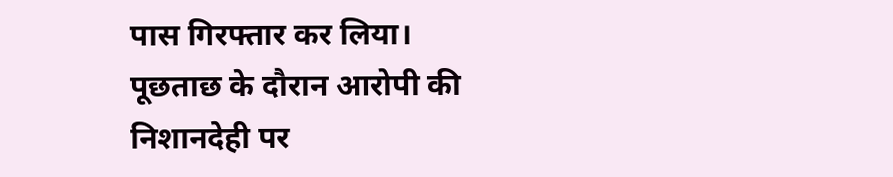पास गिरफ्तार कर लिया। पूछताछ के दौरान आरोपी की निशानदेही पर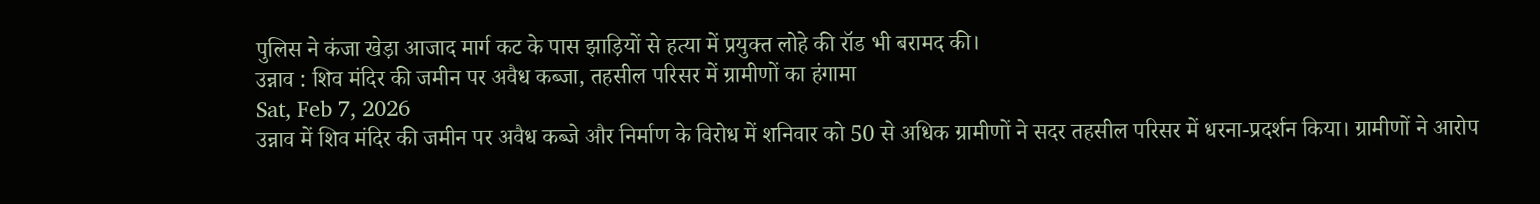पुलिस ने कंजा खेड़ा आजाद मार्ग कट के पास झाड़ियों से हत्या में प्रयुक्त लोहे की रॉड भी बरामद की।
उन्नाव : शिव मंदिर की जमीन पर अवैध कब्जा, तहसील परिसर में ग्रामीणों का हंगामा
Sat, Feb 7, 2026
उन्नाव में शिव मंदिर की जमीन पर अवैध कब्जे और निर्माण के विरोध में शनिवार को 50 से अधिक ग्रामीणों ने सदर तहसील परिसर में धरना-प्रदर्शन किया। ग्रामीणों ने आरोप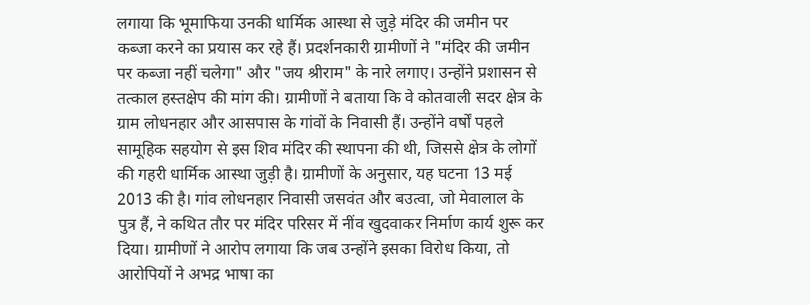लगाया कि भूमाफिया उनकी धार्मिक आस्था से जुड़े मंदिर की जमीन पर कब्जा करने का प्रयास कर रहे हैं। प्रदर्शनकारी ग्रामीणों ने "मंदिर की जमीन पर कब्जा नहीं चलेगा" और "जय श्रीराम" के नारे लगाए। उन्होंने प्रशासन से तत्काल हस्तक्षेप की मांग की। ग्रामीणों ने बताया कि वे कोतवाली सदर क्षेत्र के ग्राम लोधनहार और आसपास के गांवों के निवासी हैं। उन्होंने वर्षों पहले सामूहिक सहयोग से इस शिव मंदिर की स्थापना की थी, जिससे क्षेत्र के लोगों की गहरी धार्मिक आस्था जुड़ी है। ग्रामीणों के अनुसार, यह घटना 13 मई 2013 की है। गांव लोधनहार निवासी जसवंत और बउत्वा, जो मेवालाल के पुत्र हैं, ने कथित तौर पर मंदिर परिसर में नींव खुदवाकर निर्माण कार्य शुरू कर दिया। ग्रामीणों ने आरोप लगाया कि जब उन्होंने इसका विरोध किया, तो आरोपियों ने अभद्र भाषा का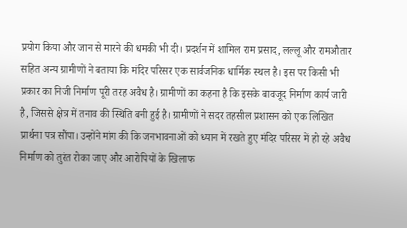प्रयोग किया और जान से मारने की धमकी भी दी। प्रदर्शन में शामिल राम प्रसाद, लल्लू और रामऔतार सहित अन्य ग्रामीणों ने बताया कि मंदिर परिसर एक सार्वजनिक धार्मिक स्थल है। इस पर किसी भी प्रकार का निजी निर्माण पूरी तरह अवैध है। ग्रामीणों का कहना है कि इसके बावजूद निर्माण कार्य जारी है, जिससे क्षेत्र में तनाव की स्थिति बनी हुई है। ग्रामीणों ने सदर तहसील प्रशासन को एक लिखित प्रार्थना पत्र सौंपा। उन्होंने मांग की कि जनभावनाओं को ध्यान में रखते हुए मंदिर परिसर में हो रहे अवैध निर्माण को तुरंत रोका जाए और आरोपियों के खिलाफ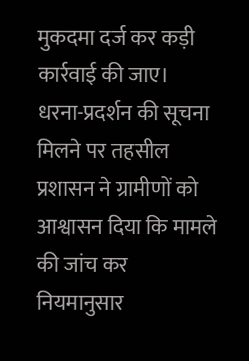मुकदमा दर्ज कर कड़ी कार्रवाई की जाए। धरना-प्रदर्शन की सूचना मिलने पर तहसील प्रशासन ने ग्रामीणों को आश्वासन दिया कि मामले की जांच कर नियमानुसार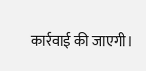कार्रवाई की जाएगी।